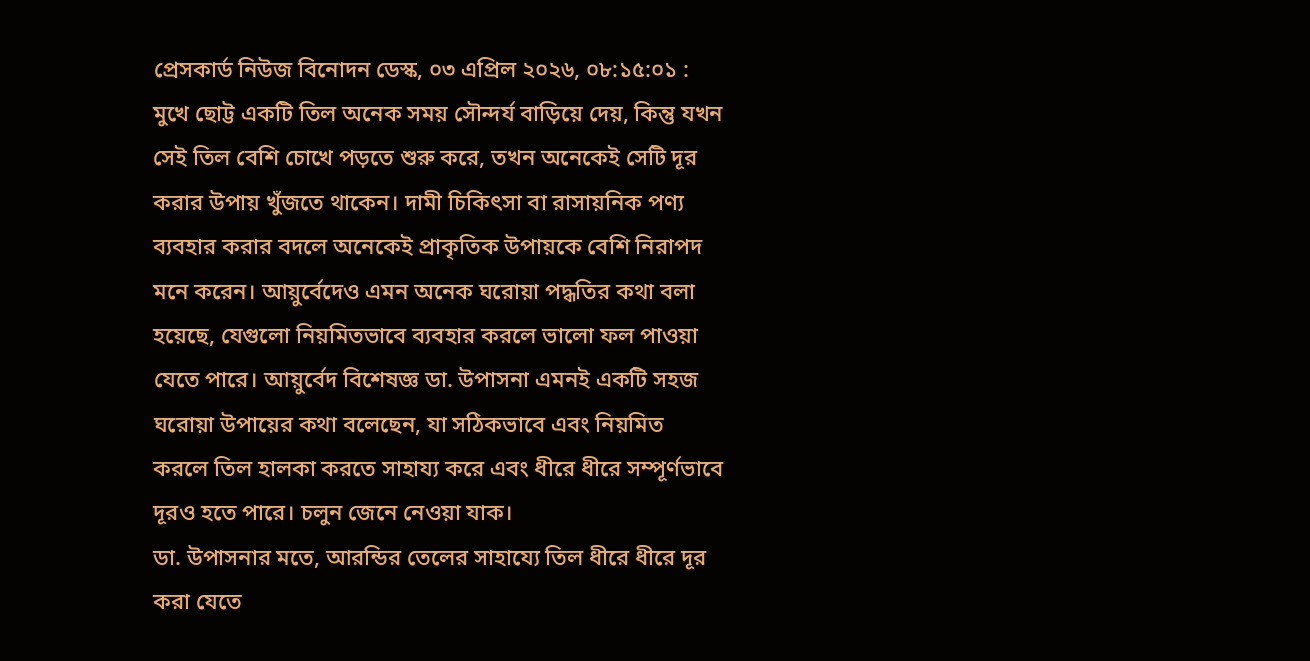প্রেসকার্ড নিউজ বিনোদন ডেস্ক, ০৩ এপ্রিল ২০২৬, ০৮:১৫:০১ : মুখে ছোট্ট একটি তিল অনেক সময় সৌন্দর্য বাড়িয়ে দেয়, কিন্তু যখন সেই তিল বেশি চোখে পড়তে শুরু করে, তখন অনেকেই সেটি দূর করার উপায় খুঁজতে থাকেন। দামী চিকিৎসা বা রাসায়নিক পণ্য ব্যবহার করার বদলে অনেকেই প্রাকৃতিক উপায়কে বেশি নিরাপদ মনে করেন। আয়ুর্বেদেও এমন অনেক ঘরোয়া পদ্ধতির কথা বলা হয়েছে, যেগুলো নিয়মিতভাবে ব্যবহার করলে ভালো ফল পাওয়া যেতে পারে। আয়ুর্বেদ বিশেষজ্ঞ ডা. উপাসনা এমনই একটি সহজ ঘরোয়া উপায়ের কথা বলেছেন, যা সঠিকভাবে এবং নিয়মিত করলে তিল হালকা করতে সাহায্য করে এবং ধীরে ধীরে সম্পূর্ণভাবে দূরও হতে পারে। চলুন জেনে নেওয়া যাক।
ডা. উপাসনার মতে, আরন্ডির তেলের সাহায্যে তিল ধীরে ধীরে দূর করা যেতে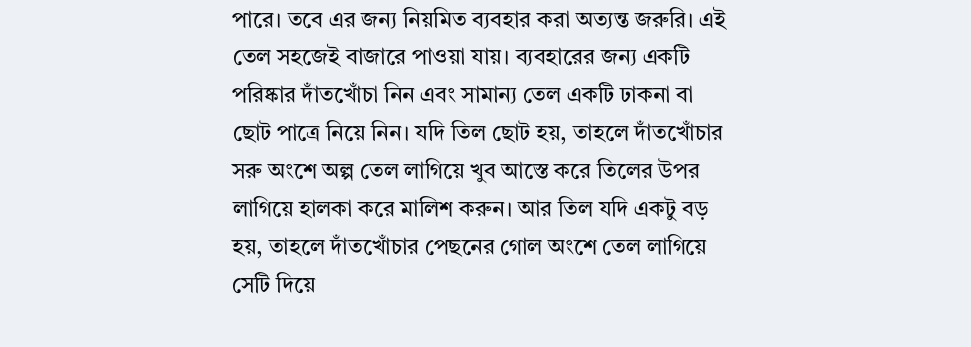পারে। তবে এর জন্য নিয়মিত ব্যবহার করা অত্যন্ত জরুরি। এই তেল সহজেই বাজারে পাওয়া যায়। ব্যবহারের জন্য একটি পরিষ্কার দাঁতখোঁচা নিন এবং সামান্য তেল একটি ঢাকনা বা ছোট পাত্রে নিয়ে নিন। যদি তিল ছোট হয়, তাহলে দাঁতখোঁচার সরু অংশে অল্প তেল লাগিয়ে খুব আস্তে করে তিলের উপর লাগিয়ে হালকা করে মালিশ করুন। আর তিল যদি একটু বড় হয়, তাহলে দাঁতখোঁচার পেছনের গোল অংশে তেল লাগিয়ে সেটি দিয়ে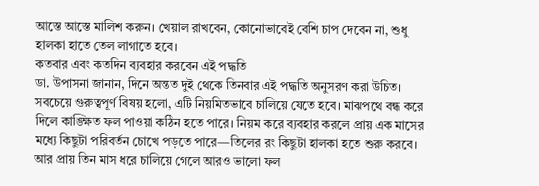আস্তে আস্তে মালিশ করুন। খেয়াল রাখবেন, কোনোভাবেই বেশি চাপ দেবেন না, শুধু হালকা হাতে তেল লাগাতে হবে।
কতবার এবং কতদিন ব্যবহার করবেন এই পদ্ধতি
ডা. উপাসনা জানান, দিনে অন্তত দুই থেকে তিনবার এই পদ্ধতি অনুসরণ করা উচিত। সবচেয়ে গুরুত্বপূর্ণ বিষয় হলো, এটি নিয়মিতভাবে চালিয়ে যেতে হবে। মাঝপথে বন্ধ করে দিলে কাঙ্ক্ষিত ফল পাওয়া কঠিন হতে পারে। নিয়ম করে ব্যবহার করলে প্রায় এক মাসের মধ্যে কিছুটা পরিবর্তন চোখে পড়তে পারে—তিলের রং কিছুটা হালকা হতে শুরু করবে। আর প্রায় তিন মাস ধরে চালিয়ে গেলে আরও ভালো ফল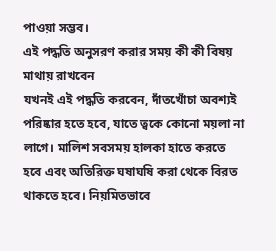পাওয়া সম্ভব।
এই পদ্ধতি অনুসরণ করার সময় কী কী বিষয় মাথায় রাখবেন
যখনই এই পদ্ধতি করবেন, দাঁতখোঁচা অবশ্যই পরিষ্কার হতে হবে, যাতে ত্বকে কোনো ময়লা না লাগে। মালিশ সবসময় হালকা হাতে করতে হবে এবং অতিরিক্ত ঘষাঘষি করা থেকে বিরত থাকতে হবে। নিয়মিতভাবে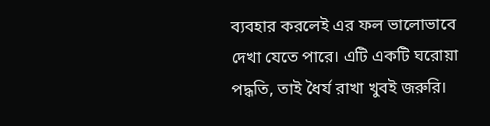ব্যবহার করলেই এর ফল ভালোভাবে দেখা যেতে পারে। এটি একটি ঘরোয়া পদ্ধতি, তাই ধৈর্য রাখা খুবই জরুরি।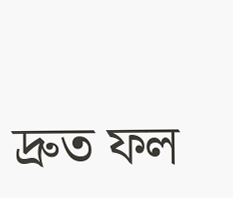দ্রুত ফল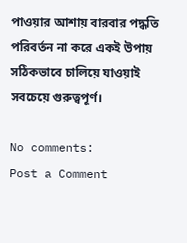পাওয়ার আশায় বারবার পদ্ধতি পরিবর্তন না করে একই উপায় সঠিকভাবে চালিয়ে যাওয়াই সবচেয়ে গুরুত্বপূর্ণ।

No comments:
Post a Comment